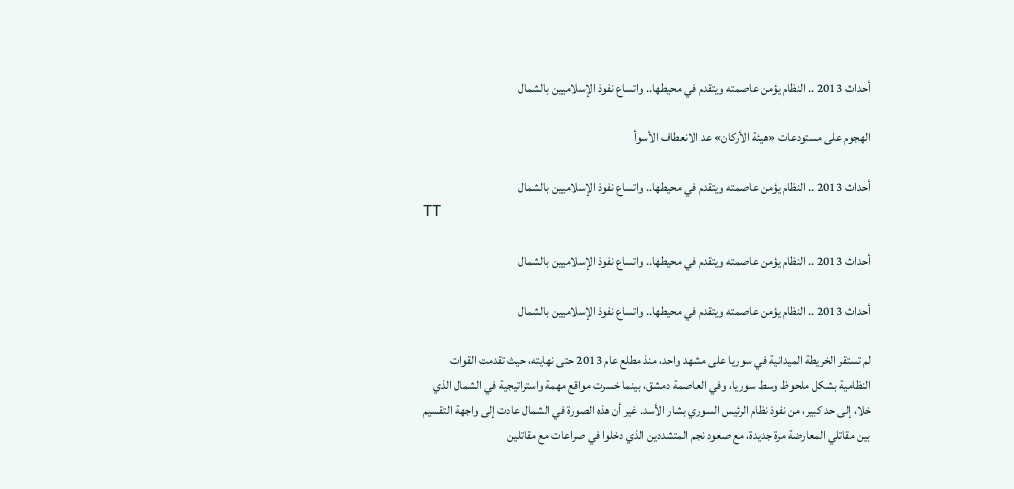أحداث 2013 .. النظام يؤمن عاصمته ويتقدم في محيطها.. واتساع نفوذ الإسلاميين بالشمال

الهجوم على مستودعات «هيئة الأركان» عد الانعطاف الأسوأ

أحداث 2013 .. النظام يؤمن عاصمته ويتقدم في محيطها.. واتساع نفوذ الإسلاميين بالشمال
TT

أحداث 2013 .. النظام يؤمن عاصمته ويتقدم في محيطها.. واتساع نفوذ الإسلاميين بالشمال

أحداث 2013 .. النظام يؤمن عاصمته ويتقدم في محيطها.. واتساع نفوذ الإسلاميين بالشمال

لم تستقر الخريطة الميدانية في سوريا على مشهد واحد، منذ مطلع عام 2013 حتى نهايته، حيث تقدمت القوات النظامية بشكل ملحوظ وسط سوريا، وفي العاصمة دمشق، بينما خسرت مواقع مهمة واستراتيجية في الشمال الذي خلا، إلى حد كبير، من نفوذ نظام الرئيس السوري بشار الأسد. غير أن هذه الصورة في الشمال عادت إلى واجهة التقسيم بين مقاتلي المعارضة مرة جديدة، مع صعود نجم المتشددين الذي دخلوا في صراعات مع مقاتلين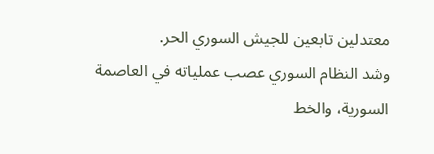معتدلين تابعين للجيش السوري الحر.
وشد النظام السوري عصب عملياته في العاصمة السورية، والخط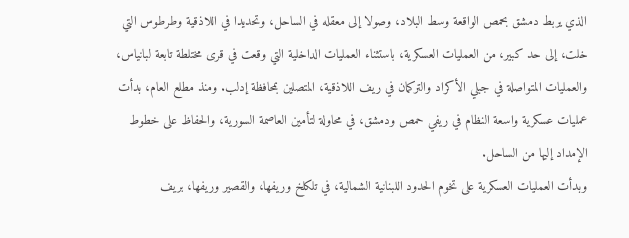الذي يربط دمشق بحمص الواقعة وسط البلاد، وصولا إلى معقله في الساحل، وتحديدا في اللاذقية وطرطوس التي خلت، إلى حد كبير، من العمليات العسكرية، باستثناء العمليات الداخلية التي وقعت في قرى مختلطة تابعة لبانياس، والعمليات المتواصلة في جبلي الأكراد والتركمان في ريف اللاذقية، المتصلين بمحافظة إدلب. ومنذ مطلع العام، بدأت عمليات عسكرية واسعة النظام في ريفي حمص ودمشق، في محاولة لتأمين العاصمة السورية، والحفاظ على خطوط الإمداد إليها من الساحل.
وبدأت العمليات العسكرية على تخوم الحدود اللبنانية الشمالية، في تلكلخ وريفها، والقصير وريفها، بريف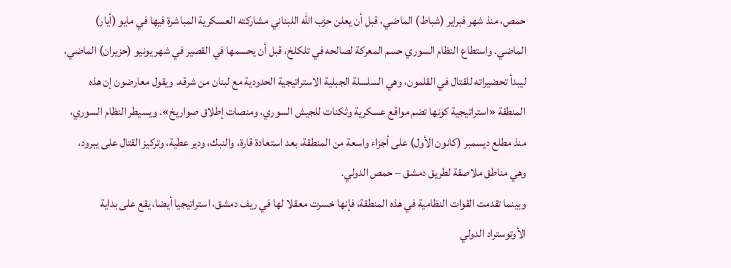حمص، منذ شهر فبراير (شباط) الماضي، قبل أن يعلن حزب الله اللبناني مشاركته العسكرية المباشرة فيها في مايو (أيار) الماضي. واستطاع النظام السوري حسم المعركة لصالحه في تلكلخ، قبل أن يحسمها في القصير في شهر يونيو (حزيران) الماضي، ليبدأ تحضيراته للقتال في القلمون، وهي السلسلة الجبلية الاستراتيجية الحدودية مع لبنان من شرقه. ويقول معارضون إن هذه المنطقة «استراتيجية كونها تضم مواقع عسكرية وثكنات للجيش السوري، ومنصات إطلاق صواريخ». ويسيطر النظام السوري، منذ مطلع ديسمبر (كانون الأول) على أجزاء واسعة من المنطقة، بعد استعادة قارة، والنبك، ودير عطية، وتركيز القتال على يبرود، وهي مناطق ملاصقة لطريق دمشق – حمص الدولي.
وبينما تقدمت القوات النظامية في هذه المنطقة، فإنها خسرت معقلا لها في ريف دمشق، استراتيجيا أيضا، يقع على بداية الأوتوستراد الدولي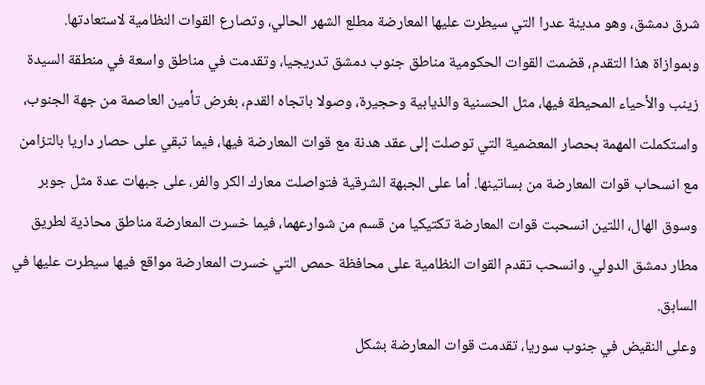شرق دمشق، وهو مدينة عدرا التي سيطرت عليها المعارضة مطلع الشهر الحالي، وتصارع القوات النظامية لاستعادتها.
وبموازاة هذا التقدم، قضمت القوات الحكومية مناطق جنوب دمشق تدريجيا، وتقدمت في مناطق واسعة في منطقة السيدة زينب والأحياء المحيطة فيها، مثل الحسنية والذيابية وحجيرة، وصولا باتجاه القدم، بغرض تأمين العاصمة من جهة الجنوب، واستكملت المهمة بحصار المعضمية التي توصلت إلى عقد هدنة مع قوات المعارضة فيها، فيما تبقي على حصار داريا بالتزامن مع انسحاب قوات المعارضة من بساتينها. أما على الجبهة الشرقية فتواصلت معارك الكر والفر، على جبهات عدة مثل جوبر وسوق الهال، اللتين انسحبت قوات المعارضة تكتيكيا من قسم من شوارعهما، فيما خسرت المعارضة مناطق محاذية لطريق مطار دمشق الدولي. وانسحب تقدم القوات النظامية على محافظة حمص التي خسرت المعارضة مواقع فيها سيطرت عليها في السابق.
وعلى النقيض في جنوب سوريا، تقدمت قوات المعارضة بشكل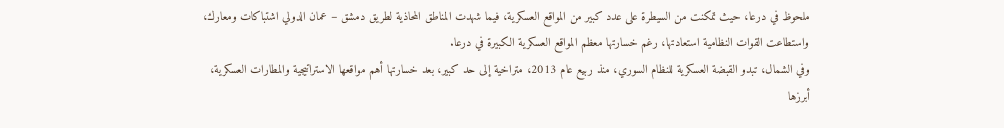ملحوظ في درعا، حيث تمكنت من السيطرة على عدد كبير من المواقع العسكرية، فيما شهدت المناطق المحاذية لطريق دمشق – عمان الدولي اشتباكات ومعارك، واستطاعت القوات النظامية استعادتها، رغم خسارتها معظم المواقع العسكرية الكبيرة في درعا.
وفي الشمال، تبدو القبضة العسكرية للنظام السوري، منذ ربيع عام 2013، متراخية إلى حد كبير، بعد خسارتها أهم مواقعها الاستراتيجية والمطارات العسكرية، أبرزها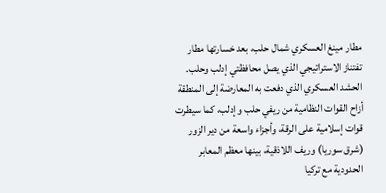مطار مينغ العسكري شمال حلب، بعد خسارتها مطار تفتناز الاستراتيجي الذي يصل محافظتي إدلب وحلب. الحشد العسكري الذي دفعت به المعارضة إلى المنطقة أزاح القوات النظامية من ريفي حلب وإدلب، كما سيطرت قوات إسلامية على الرقة، وأجزاء واسعة من دير الزور (شرق سوريا) وريف اللاذقية، بينها معظم المعابر الحدودية مع تركيا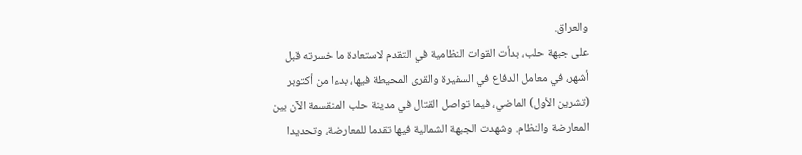والعراق.
على جبهة حلب، بدأت القوات النظامية في التقدم لاستعادة ما خسرته قبل أشهر، في معامل الدفاع في السفيرة والقرى المحيطة فيها، بدءا من أكتوبر (تشرين الأول) الماضي، فيما تواصل القتال في مدينة حلب المنقسمة الآن بين المعارضة والنظام. وشهدت الجبهة الشمالية فيها تقدما للمعارضة، وتحديدا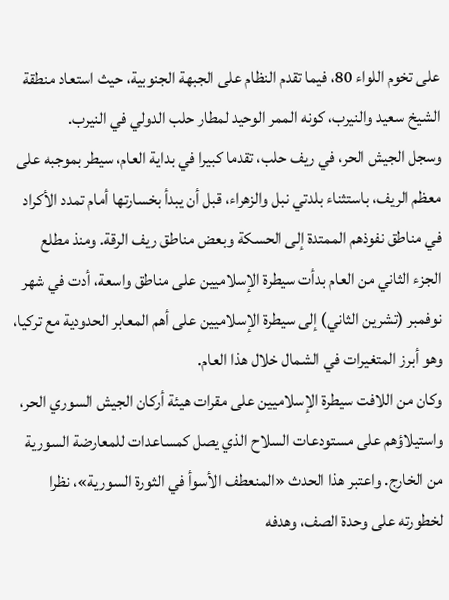على تخوم اللواء 80، فيما تقدم النظام على الجبهة الجنوبية، حيث استعاد منطقة الشيخ سعيد والنيرب، كونه الممر الوحيد لمطار حلب الدولي في النيرب.
وسجل الجيش الحر، في ريف حلب، تقدما كبيرا في بداية العام، سيطر بموجبه على معظم الريف، باستثناء بلدتي نبل والزهراء، قبل أن يبدأ بخسارتها أمام تمدد الأكراد في مناطق نفوذهم الممتدة إلى الحسكة وبعض مناطق ريف الرقة. ومنذ مطلع الجزء الثاني من العام بدأت سيطرة الإسلاميين على مناطق واسعة، أدت في شهر نوفمبر (تشرين الثاني) إلى سيطرة الإسلاميين على أهم المعابر الحدودية مع تركيا، وهو أبرز المتغيرات في الشمال خلال هذا العام.
وكان من اللافت سيطرة الإسلاميين على مقرات هيئة أركان الجيش السوري الحر، واستيلاؤهم على مستودعات السلاح الذي يصل كمساعدات للمعارضة السورية من الخارج. واعتبر هذا الحدث «المنعطف الأسوأ في الثورة السورية»، نظرا لخطورته على وحدة الصف، وهدفه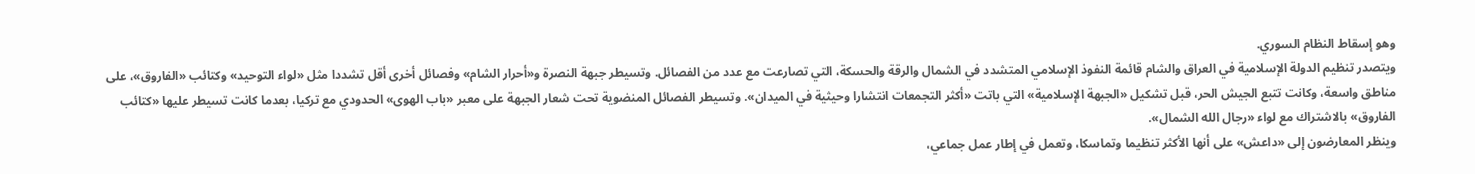وهو إسقاط النظام السوري.
ويتصدر تنظيم الدولة الإسلامية في العراق والشام قائمة النفوذ الإسلامي المتشدد في الشمال والرقة والحسكة، التي تصارعت مع عدد من الفصائل. وتسيطر جبهة النصرة و«أحرار الشام» وفصائل أخرى أقل تشددا مثل «لواء التوحيد» وكتائب «الفاروق»، على مناطق واسعة، وكانت تتبع الجيش الحر، قبل تشكيل «الجبهة الإسلامية» التي باتت «أكثر التجمعات انتشارا وحيثية في الميدان». وتسيطر الفصائل المنضوية تحت شعار الجبهة على معبر «باب الهوى» الحدودي مع تركيا، بعدما كانت تسيطر عليها «كتائب الفاروق» بالاشتراك مع لواء «رجال الله الشمال».
وينظر المعارضون إلى «داعش» على أنها الأكثر تنظيما وتماسكا، وتعمل في إطار عمل جماعي،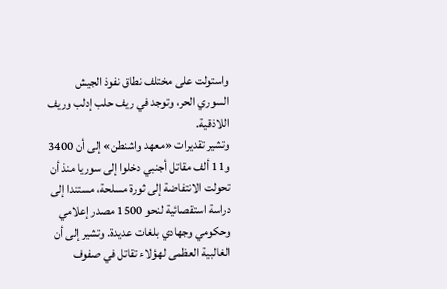واستولت على مختلف نطاق نفوذ الجيش السوري الحر، وتوجد في ريف حلب إدلب وريف اللاذقية.
وتشير تقديرات «معهد واشنطن» إلى أن 3400 و11 ألف مقاتل أجنبي دخلوا إلى سوريا منذ أن تحولت الانتفاضة إلى ثورة مسلحة، مستندا إلى دراسة استقصائية لنحو 1500 مصدر إعلامي وحكومي وجهادي بلغات عديدة. وتشير إلى أن الغالبية العظمى لهؤلاء تقاتل في صفوف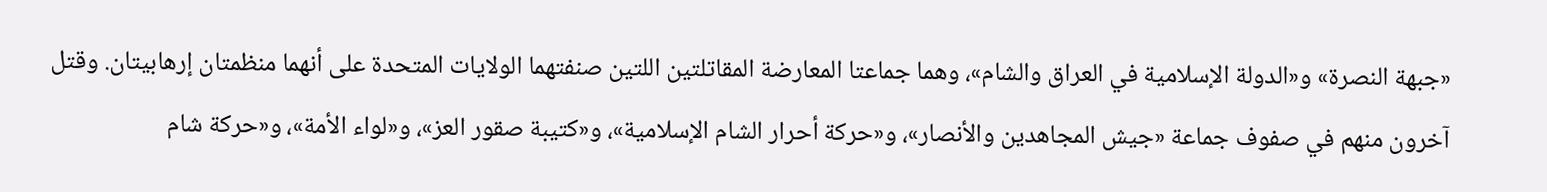«جبهة النصرة» و«الدولة الإسلامية في العراق والشام»، وهما جماعتا المعارضة المقاتلتين اللتين صنفتهما الولايات المتحدة على أنهما منظمتان إرهابيتان. وقتل آخرون منهم في صفوف جماعة «جيش المجاهدين والأنصار»، و«حركة أحرار الشام الإسلامية»، و«كتيبة صقور العز»، و«لواء الأمة»، و«حركة شام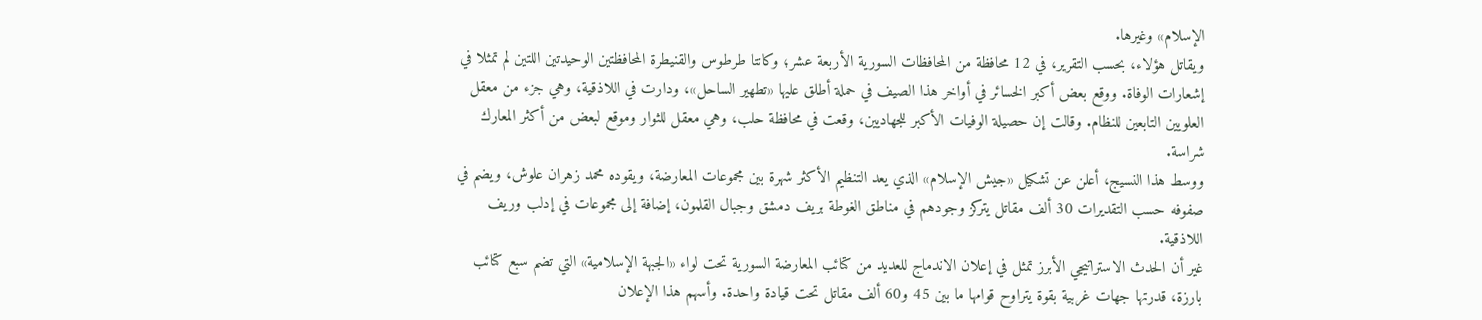الإسلام» وغيرها.
ويقاتل هؤلاء، بحسب التقرير، في 12 محافظة من المحافظات السورية الأربعة عشر؛ وكانتا طرطوس والقنيطرة المحافظتين الوحيدتين اللتين لم تمثلا في إشعارات الوفاة. ووقع بعض أكبر الخسائر في أواخر هذا الصيف في حملة أطلق عليها «تطهير الساحل»، ودارت في اللاذقية، وهي جزء من معقل العلويين التابعين للنظام. وقالت إن حصيلة الوفيات الأكبر للجهاديين، وقعت في محافظة حلب، وهي معقل للثوار وموقع لبعض من أكثر المعارك شراسة.
ووسط هذا النسيج، أعلن عن تشكيل «جيش الإسلام» الذي يعد التنظيم الأكثر شهرة بين مجموعات المعارضة، ويقوده محمد زهران علوش، ويضم في صفوفه حسب التقديرات 30 ألف مقاتل يتركز وجودهم في مناطق الغوطة بريف دمشق وجبال القلمون، إضافة إلى مجموعات في إدلب وريف اللاذقية.
غير أن الحدث الاستراتيجي الأبرز تمثل في إعلان الاندماج للعديد من كتائب المعارضة السورية تحت لواء «الجبهة الإسلامية» التي تضم سبع كتائب بارزة، قدرتها جهات غربية بقوة يتراوح قوامها ما بين 45 و60 ألف مقاتل تحت قيادة واحدة. وأسهم هذا الإعلان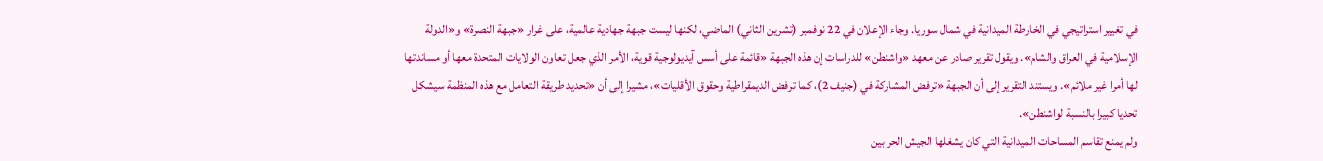في تغيير استراتيجي في الخارطة الميدانية في شمال سوريا. وجاء الإعلان في 22 نوفمبر (تشرين الثاني) الماضي، لكنها ليست جبهة جهادية عالمية، على غرار «جبهة النصرة» و«الدولة الإسلامية في العراق والشام». ويقول تقرير صادر عن معهد «واشنطن» للدراسات إن هذه الجبهة «قائمة على أسس آيديولوجية قوية، الأمر الذي جعل تعاون الولايات المتحدة معها أو مساندتها لها أمرا غير ملائم». ويستند التقرير إلى أن الجبهة «ترفض المشاركة في (جنيف 2)، كما ترفض الديمقراطية وحقوق الأقليات»، مشيرا إلى أن «تحديد طريقة التعامل مع هذه المنظمة سيشكل تحديا كبيرا بالنسبة لواشنطن».
ولم يمنع تقاسم المساحات الميدانية التي كان يشغلها الجيش الحر بين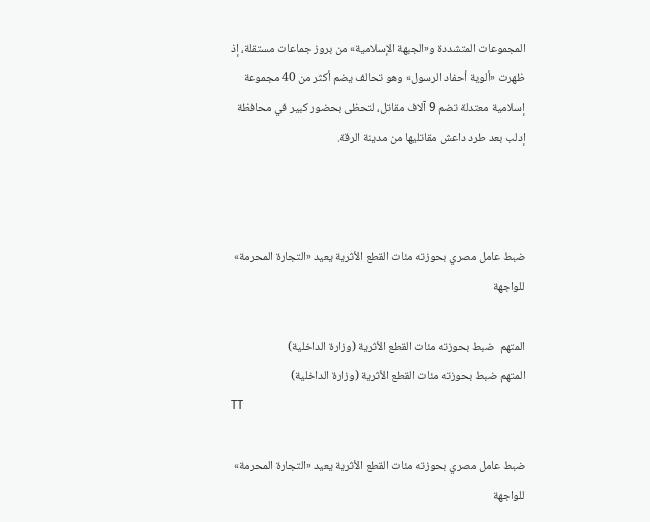المجموعات المتشددة و«الجبهة الإسلامية» من بروز جماعات مستقلة، إذ ظهرت «ألوية أحفاد الرسول» وهو تحالف يضم أكثر من 40 مجموعة إسلامية معتدلة تضم 9 آلاف مقاتل، لتحظى بحضور كبير في محافظة إدلب بعد طرد داعش مقاتليها من مدينة الرقة.



ضبط عامل مصري بحوزته مئات القطع الأثرية يعيد «التجارة المحرمة» للواجهة

المتهم  ضبط بحوزته مئات القطع الأثرية (وزارة الداخلية)
المتهم ضبط بحوزته مئات القطع الأثرية (وزارة الداخلية)
TT

ضبط عامل مصري بحوزته مئات القطع الأثرية يعيد «التجارة المحرمة» للواجهة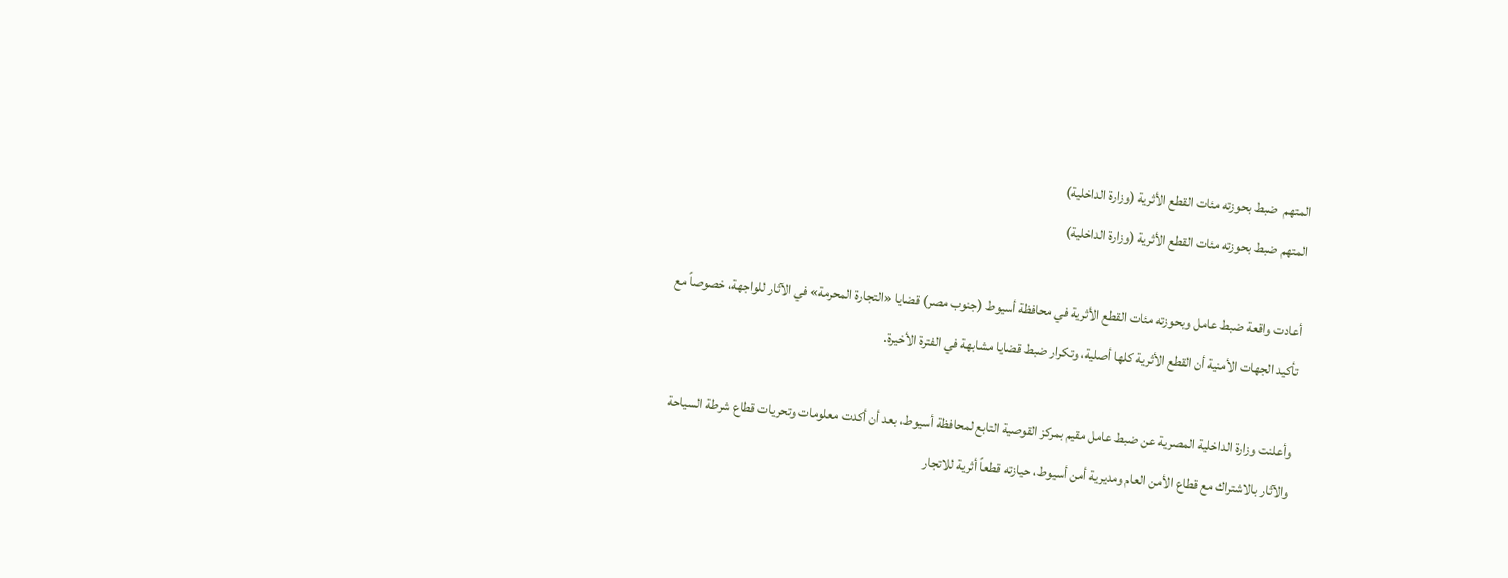المتهم  ضبط بحوزته مئات القطع الأثرية (وزارة الداخلية)
المتهم ضبط بحوزته مئات القطع الأثرية (وزارة الداخلية)

أعادت واقعة ضبط عامل وبحوزته مئات القطع الأثرية في محافظة أسيوط (جنوب مصر) قضايا «التجارة المحرمة» في الآثار للواجهة، خصوصاً مع تأكيد الجهات الأمنية أن القطع الأثرية كلها أصلية، وتكرار ضبط قضايا مشابهة في الفترة الأخيرة.

وأعلنت وزارة الداخلية المصرية عن ضبط عامل مقيم بمركز القوصية التابع لمحافظة أسيوط، بعد أن أكدت معلومات وتحريات قطاع شرطة السياحة والآثار بالاشتراك مع قطاع الأمن العام ومديرية أمن أسيوط، حيازته قطعاً أثرية للاتجار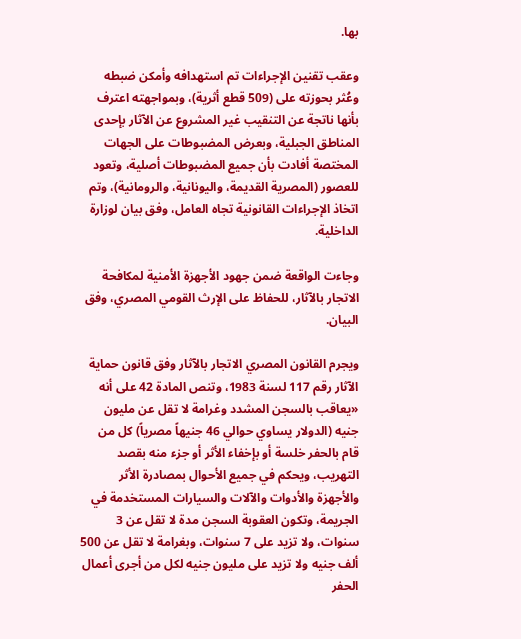بها.

وعقب تقنين الإجراءات تم استهدافه وأمكن ضبطه وعُثر بحوزته على (509 قطع أثرية)، وبمواجهته اعترف بأنها ناتجة عن التنقيب غير المشروع عن الآثار بإحدى المناطق الجبلية، وبعرض المضبوطات على الجهات المختصة أفادت بأن جميع المضبوطات أصلية، وتعود للعصور (المصرية القديمة، واليونانية، والرومانية)، وتم اتخاذ الإجراءات القانونية تجاه العامل، وفق بيان لوزارة الداخلية.

وجاءت الواقعة ضمن جهود الأجهزة الأمنية لمكافحة الاتجار بالآثار، للحفاظ على الإرث القومي المصري، وفق البيان.

ويجرم القانون المصري الاتجار بالآثار وفق قانون حماية الآثار رقم 117 لسنة 1983، وتنص المادة 42 على أنه «يعاقب بالسجن المشدد وغرامة لا تقل عن مليون جنيه (الدولار يساوي حوالي 46 جنيهاً مصرياً) كل من قام بالحفر خلسة أو بإخفاء الأثر أو جزء منه بقصد التهريب، ويحكم في جميع الأحوال بمصادرة الأثر والأجهزة والأدوات والآلات والسيارات المستخدمة في الجريمة، وتكون العقوبة السجن مدة لا تقل عن 3 سنوات، ولا تزيد على 7 سنوات، وبغرامة لا تقل عن 500 ألف جنيه ولا تزيد على مليون جنيه لكل من أجرى أعمال الحفر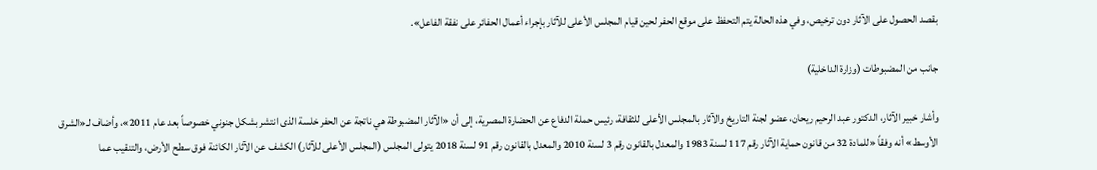بقصد الحصول على الآثار دون ترخيص، وفي هذه الحالة يتم التحفظ على موقع الحفر لحين قيام المجلس الأعلى للآثار بإجراء أعمال الحفائر على نفقة الفاعل».

جانب من المضبوطات (وزارة الداخلية)

وأشار خبير الآثار، الدكتور عبد الرحيم ريحان، عضو لجنة التاريخ والآثار بالمجلس الأعلى للثقافة، رئيس حملة الدفاع عن الحضارة المصرية، إلى أن «الآثار المضبوطة هي ناتجة عن الحفر خلسة الذى انتشر بشكل جنوني خصوصاً بعد عام 2011»، وأضاف لـ«الشرق الأوسط» أنه وفقاً «للمادة 32 من قانون حماية الآثار رقم 117 لسنة 1983 والمعدل بالقانون رقم 3 لسنة 2010 والمعدل بالقانون رقم 91 لسنة 2018 يتولى المجلس (المجلس الأعلى للآثار) الكشف عن الآثار الكائنة فوق سطح الأرض، والتنقيب عما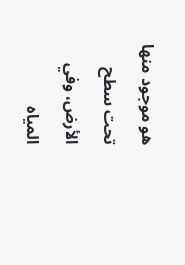هو موجود منها تحت سطح الأرض، وفي المياه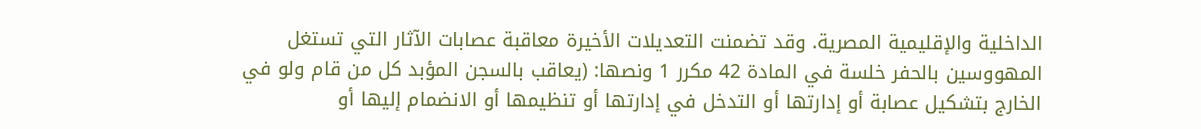الداخلية والإقليمية المصرية. وقد تضمنت التعديلات الأخيرة معاقبة عصابات الآثار التي تستغل المهووسين بالحفر خلسة في المادة 42 مكرر 1 ونصها: (يعاقب بالسجن المؤبد كل من قام ولو في الخارج بتشكيل عصابة أو إدارتها أو التدخل في إدارتها أو تنظيمها أو الانضمام إليها أو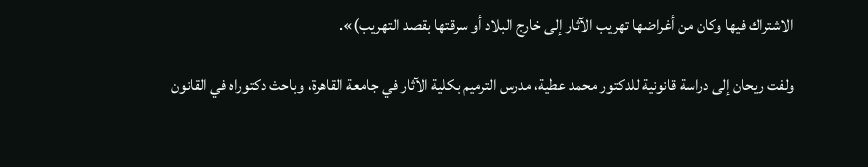الاشتراك فيها وكان من أغراضها تهريب الآثار إلى خارج البلاد أو سرقتها بقصد التهريب)».

ولفت ريحان إلى دراسة قانونية للدكتور محمد عطية، مدرس الترميم بكلية الآثار في جامعة القاهرة، وباحث دكتوراه في القانون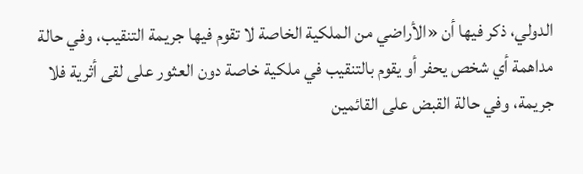الدولي، ذكر فيها أن «الأراضي من الملكية الخاصة لا تقوم فيها جريمة التنقيب، وفي حالة مداهمة أي شخص يحفر أو يقوم بالتنقيب في ملكية خاصة دون العثور على لقى أثرية فلا جريمة، وفي حالة القبض على القائمين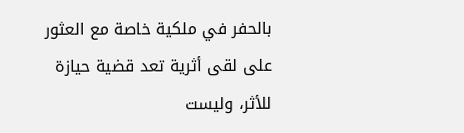بالحفر في ملكية خاصة مع العثور على لقى أثرية تعد قضية حيازة للأثر، وليست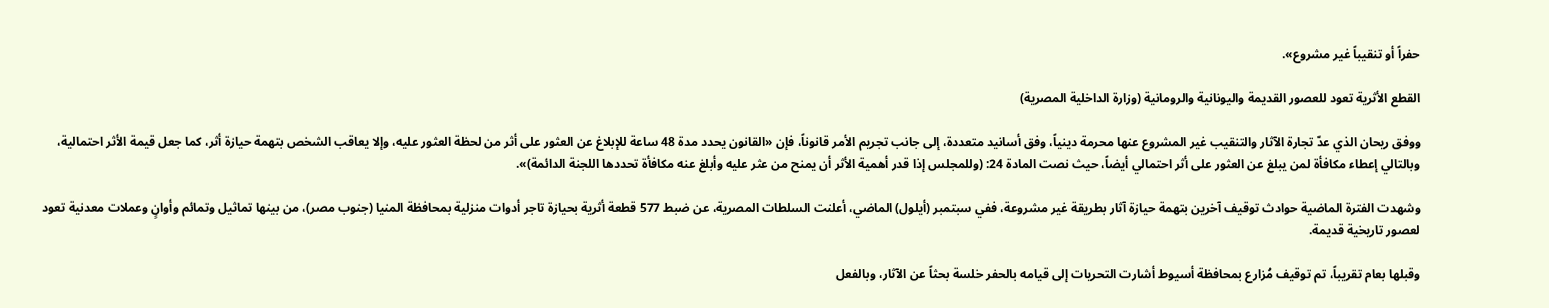حفراً أو تنقيباً غير مشروع».

القطع الأثرية تعود للعصور القديمة واليونانية والرومانية (وزارة الداخلية المصرية)

ووفق ريحان الذي عدّ تجارة الآثار والتنقيب غير المشروع عنها محرمة دينياً، وفق أسانيد متعددة، إلى جانب تجريم الأمر قانوناً، فإن «القانون يحدد مدة 48 ساعة للإبلاغ عن العثور على أثر من لحظة العثور عليه، وإلا يعاقب الشخص بتهمة حيازة أثر، كما جعل قيمة الأثر احتمالية، وبالتالي إعطاء مكافأة لمن يبلغ عن العثور على أثر احتمالي أيضاً، حيث نصت المادة 24: (وللمجلس إذا قدر أهمية الأثر أن يمنح من عثر عليه وأبلغ عنه مكافأة تحددها اللجنة الدائمة)».

وشهدت الفترة الماضية حوادث توقيف آخرين بتهمة حيازة آثار بطريقة غير مشروعة، ففي سبتمبر (أيلول) الماضي، أعلنت السلطات المصرية، عن ضبط 577 قطعة أثرية بحيازة تاجر أدوات منزلية بمحافظة المنيا (جنوب مصر)، من بينها تماثيل وتمائم وأوانٍ وعملات معدنية تعود لعصور تاريخية قديمة.

وقبلها بعام تقريباً، تم توقيف مُزارع بمحافظة أسيوط أشارت التحريات إلى قيامه بالحفر خلسة بحثاً عن الآثار، وبالفعل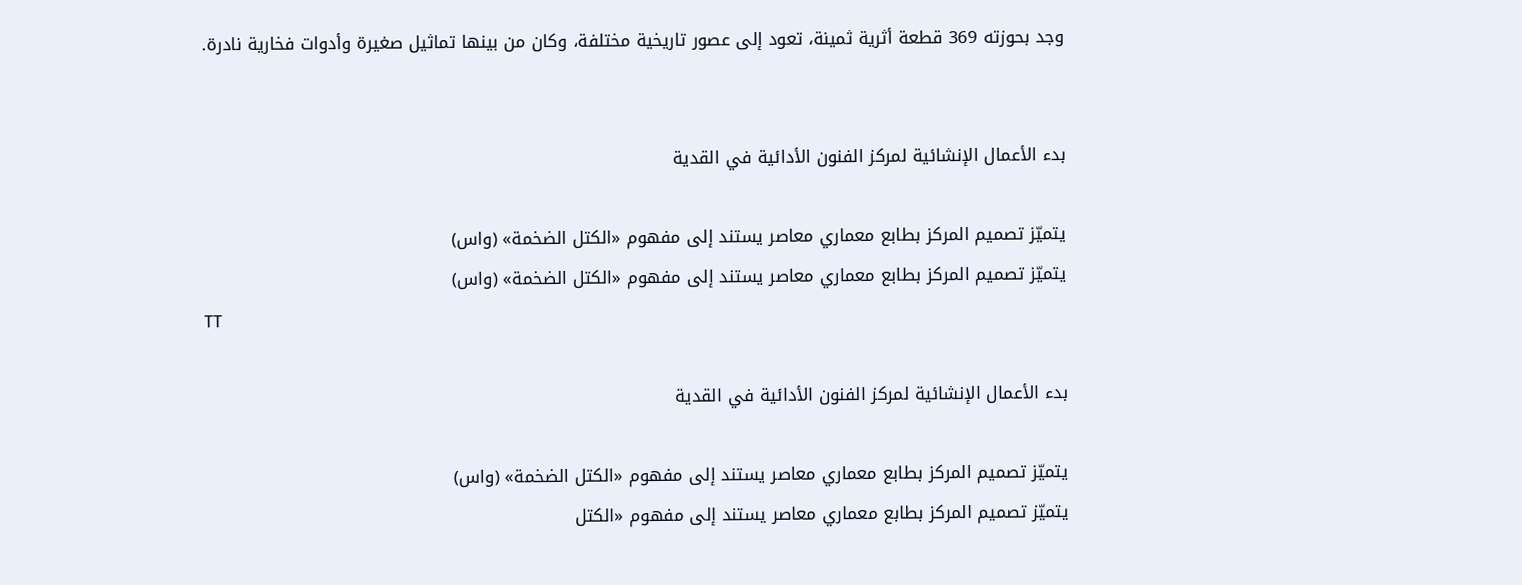وجد بحوزته 369 قطعة أثرية ثمينة، تعود إلى عصور تاريخية مختلفة، وكان من بينها تماثيل صغيرة وأدوات فخارية نادرة.


بدء الأعمال الإنشائية لمركز الفنون الأدائية في القدية

يتميّز تصميم المركز بطابع معماري معاصر يستند إلى مفهوم «الكتل الضخمة» (واس)
يتميّز تصميم المركز بطابع معماري معاصر يستند إلى مفهوم «الكتل الضخمة» (واس)
TT

بدء الأعمال الإنشائية لمركز الفنون الأدائية في القدية

يتميّز تصميم المركز بطابع معماري معاصر يستند إلى مفهوم «الكتل الضخمة» (واس)
يتميّز تصميم المركز بطابع معماري معاصر يستند إلى مفهوم «الكتل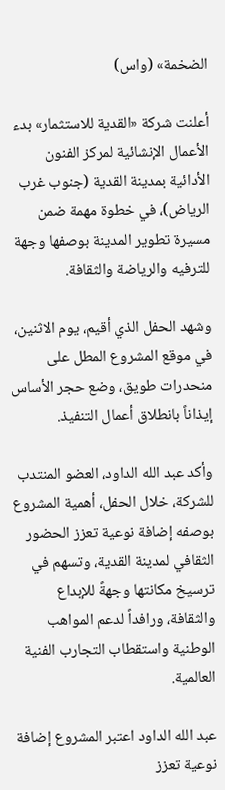الضخمة» (واس)

أعلنت شركة «القدية للاستثمار» بدء الأعمال الإنشائية لمركز الفنون الأدائية بمدينة القدية (جنوب غرب الرياض)، في خطوة مهمة ضمن مسيرة تطوير المدينة بوصفها وجهة للترفيه والرياضة والثقافة.

وشهد الحفل الذي أقيم، يوم الاثنين، في موقع المشروع المطل على منحدرات طويق، وضع حجر الأساس إيذاناً بانطلاق أعمال التنفيذ.

وأكد عبد الله الداود، العضو المنتدب للشركة، خلال الحفل، أهمية المشروع بوصفه إضافة نوعية تعزز الحضور الثقافي لمدينة القدية، وتسهم في ترسيخ مكانتها وجهةً للإبداع والثقافة، ورافداً لدعم المواهب الوطنية واستقطاب التجارب الفنية العالمية.

عبد الله الداود اعتبر المشروع إضافة نوعية تعزز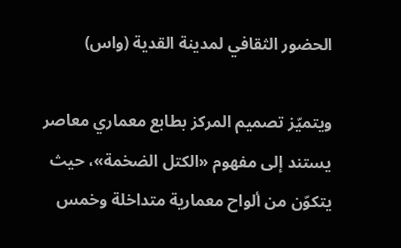الحضور الثقافي لمدينة القدية (واس)

ويتميّز تصميم المركز بطابع معماري معاصر يستند إلى مفهوم «الكتل الضخمة»، حيث يتكوّن من ألواح معمارية متداخلة وخمس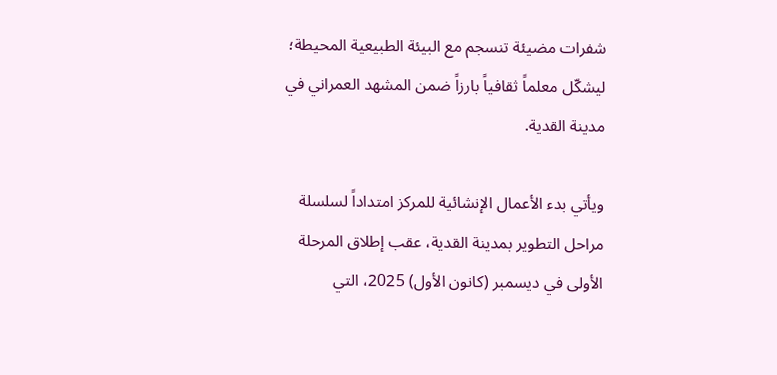شفرات مضيئة تنسجم مع البيئة الطبيعية المحيطة؛ ليشكّل معلماً ثقافياً بارزاً ضمن المشهد العمراني في مدينة القدية.

ويأتي بدء الأعمال الإنشائية للمركز امتداداً لسلسلة مراحل التطوير بمدينة القدية، عقب إطلاق المرحلة الأولى في ديسمبر (كانون الأول) 2025، التي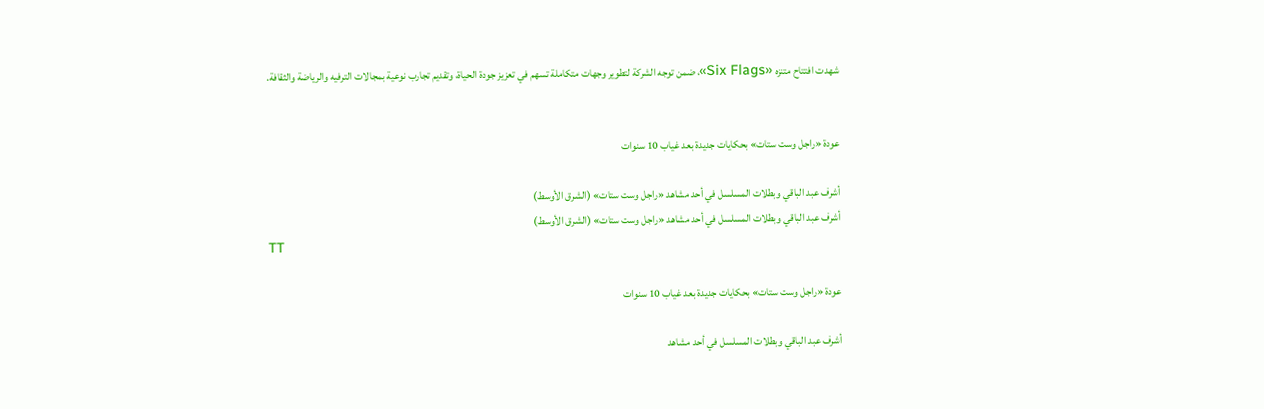شهدت افتتاح متنزه «Six Flags»، ضمن توجه الشركة لتطوير وجهات متكاملة تسهم في تعزيز جودة الحياة، وتقديم تجارب نوعية بمجالات الترفيه والرياضة والثقافة.


عودة «راجل وست ستات» بحكايات جديدة بعد غياب 10 سنوات

أشرف عبد الباقي وبطلات المسلسل في أحد مشاهد «راجل وست ستات» (الشرق الأوسط)
أشرف عبد الباقي وبطلات المسلسل في أحد مشاهد «راجل وست ستات» (الشرق الأوسط)
TT

عودة «راجل وست ستات» بحكايات جديدة بعد غياب 10 سنوات

أشرف عبد الباقي وبطلات المسلسل في أحد مشاهد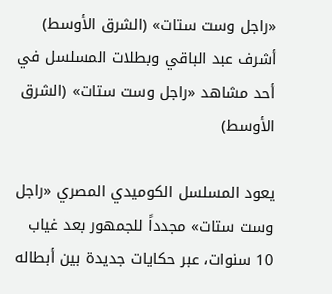«راجل وست ستات» (الشرق الأوسط)
أشرف عبد الباقي وبطلات المسلسل في أحد مشاهد «راجل وست ستات» (الشرق الأوسط)

يعود المسلسل الكوميدي المصري «راجل وست ستات» مجدداً للجمهور بعد غياب 10 سنوات، عبر حكايات جديدة بين أبطاله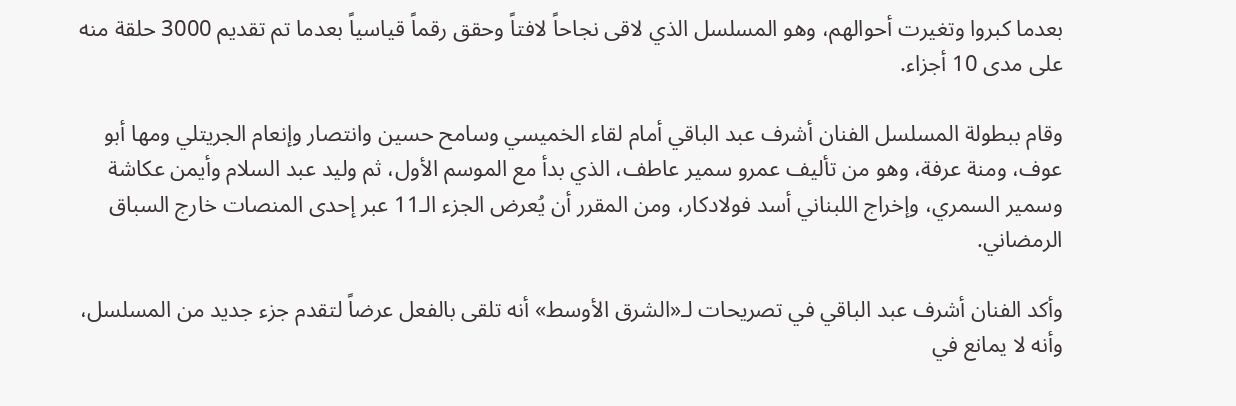بعدما كبروا وتغيرت أحوالهم، وهو المسلسل الذي لاقى نجاحاً لافتاً وحقق رقماً قياسياً بعدما تم تقديم 3000 حلقة منه على مدى 10 أجزاء.

وقام ببطولة المسلسل الفنان أشرف عبد الباقي أمام لقاء الخميسي وسامح حسين وانتصار وإنعام الجريتلي ومها أبو عوف، ومنة عرفة، وهو من تأليف عمرو سمير عاطف، الذي بدأ مع الموسم الأول، ثم وليد عبد السلام وأيمن عكاشة وسمير السمري، وإخراج اللبناني أسد فولادكار، ومن المقرر أن يُعرض الجزء الـ11 عبر إحدى المنصات خارج السباق الرمضاني.

وأكد الفنان أشرف عبد الباقي في تصريحات لـ«الشرق الأوسط» أنه تلقى بالفعل عرضاً لتقدم جزء جديد من المسلسل، وأنه لا يمانع في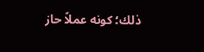ذلك؛ كونه عملاً حاز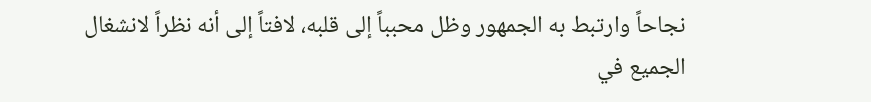نجاحاً وارتبط به الجمهور وظل محبباً إلى قلبه، لافتاً إلى أنه نظراً لانشغال الجميع في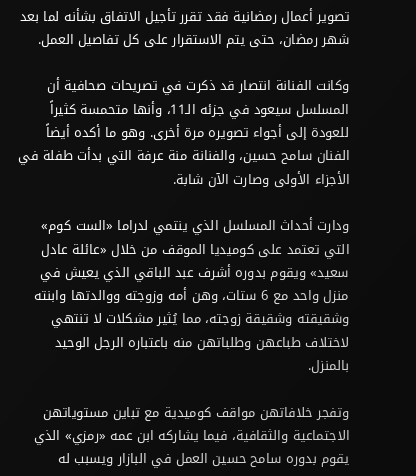تصوير أعمال رمضانية فقد تقرر تأجيل الاتفاق بشأنه لما بعد شهر رمضان، حتى يتم الاستقرار على كل تفاصيل العمل.

وكانت الفنانة انتصار قد ذكرت في تصريحات صحافية أن المسلسل سيعود في جزئه الـ11، وأنها متحمسة كثيراً للعودة إلى أجواء تصويره مرة أخرى. وهو ما أكده أيضاً الفنان سامح حسين، والفنانة منة عرفة التي بدأت طفلة في الأجزاء الأولى وصارت الآن شابة.

ودارت أحداث المسلسل الذي ينتمي لدراما «الست كوم» التي تعتمد على كوميديا الموقف من خلال «عائلة عادل سعيد» ويقوم بدوره أشرف عبد الباقي الذي يعيش في منزل واحد مع 6 ستات، وهن أمه وزوجته ووالدتها وابنته وشقيقته وشقيقة زوجته، مما يُثير مشكلات لا تنتهي لاختلاف طباعهن وطلباتهن منه باعتباره الرجل الوحيد بالمنزل.

وتفجر خلافاتهن مواقف كوميدية مع تباين مستوياتهن الاجتماعية والثقافية، فيما يشاركه ابن عمه «رمزي» الذي يقوم بدوره سامح حسين العمل في البازار ويسبب له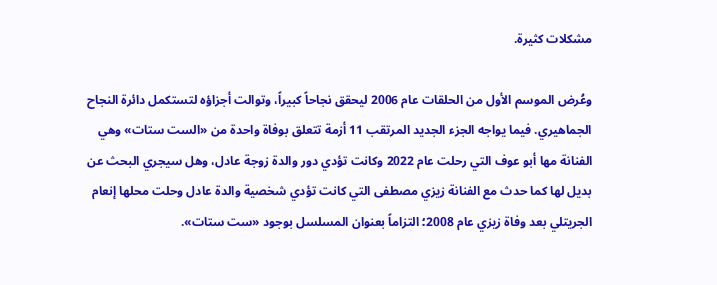مشكلات كثيرة.

وعُرض الموسم الأول من الحلقات عام 2006 ليحقق نجاحاً كبيراً، وتوالت أجزاؤه لتستكمل دائرة النجاح الجماهيري. فيما يواجه الجزء الجديد المرتقب 11 أزمة تتعلق بوفاة واحدة من «الست ستات» وهي الفنانة مها أبو عوف التي رحلت عام 2022 وكانت تؤدي دور والدة زوجة عادل، وهل سيجري البحث عن بديل لها كما حدث مع الفنانة زيزي مصطفى التي كانت تؤدي شخصية والدة عادل وحلت محلها إنعام الجريتلي بعد وفاة زيزي عام 2008؛ التزاماً بعنوان المسلسل بوجود «ست ستات».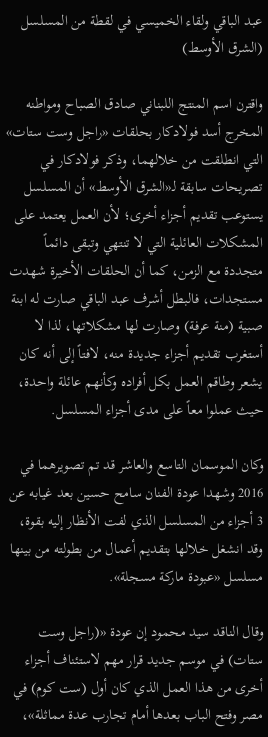عبد الباقي ولقاء الخميسي في لقطة من المسلسل (الشرق الأوسط)

واقترن اسم المنتج اللبناني صادق الصباح ومواطنه المخرج أسد فولادكار بحلقات «راجل وست ستات» التي انطلقت من خلالهما، وذكر فولادكار في تصريحات سابقة لـ«الشرق الأوسط» أن المسلسل يستوعب تقديم أجزاء أخرى؛ لأن العمل يعتمد على المشكلات العائلية التي لا تنتهي وتبقى دائماً متجددة مع الزمن، كما أن الحلقات الأخيرة شهدت مستجدات، فالبطل أشرف عبد الباقي صارت له ابنة صبية (منة عرفة) وصارت لها مشكلاتها، لذا لا أستغرب تقديم أجزاء جديدة منه، لافتاً إلى أنه كان يشعر وطاقم العمل بكل أفراده وكأنهم عائلة واحدة، حيث عملوا معاً على مدى أجزاء المسلسل.

وكان الموسمان التاسع والعاشر قد تم تصويرهما في 2016 وشهدا عودة الفنان سامح حسين بعد غيابه عن 3 أجزاء من المسلسل الذي لفت الأنظار إليه بقوة، وقد انشغل خلالها بتقديم أعمال من بطولته من بينها مسلسل «عبودة ماركة مسجلة».

وقال الناقد سيد محمود إن عودة «(راجل وست ستات) في موسم جديد قرار مهم لاستئناف أجزاء أخرى من هذا العمل الذي كان أول (ست كوم) في مصر وفتح الباب بعدها أمام تجارب عدة مماثلة»،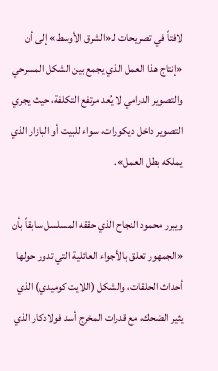لافتاً في تصريحات لـ«الشرق الأوسط» إلى أن «إنتاج هذا العمل الذي يجمع بين الشكل المسرحي والتصوير الدرامي لا يُعد مرتفع التكلفة، حيث يجري التصوير داخل ديكورات، سواء للبيت أو البازار الذي يملكه بطل العمل».

ويبرر محمود النجاح الذي حققه المسلسل سابقاً بأن «الجمهور تعلق بالأجواء العائلية التي تدور حولها أحداث الحلقات، والشكل (اللايت كوميدي) الذي يثير الضحك، مع قدرات المخرج أسد فولادكار الذي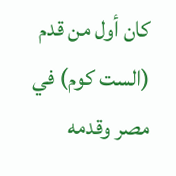كان أول من قدم (الست كوم) في مصر وقدمه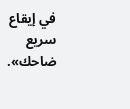في إيقاع سريع ضاحك».